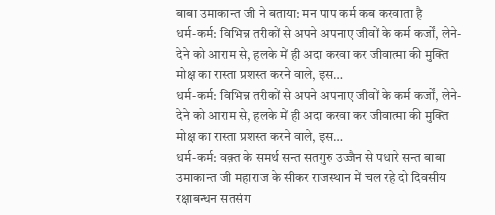बाबा उमाकान्त जी ने बताया: मन पाप कर्म कब करवाता है
धर्म-कर्म: विभिन्न तरीकों से अपने अपनाए जीवों के कर्म कर्जों, लेने-देने को आराम से, हलके में ही अदा करवा कर जीवात्मा की मुक्ति मोक्ष का रास्ता प्रशस्त करने वाले, इस…
धर्म-कर्म: विभिन्न तरीकों से अपने अपनाए जीवों के कर्म कर्जों, लेने-देने को आराम से, हलके में ही अदा करवा कर जीवात्मा की मुक्ति मोक्ष का रास्ता प्रशस्त करने वाले, इस…
धर्म-कर्म: वक़्त के समर्थ सन्त सतगुरु उज्जैन से पधारे सन्त बाबा उमाकान्त जी महाराज के सीकर राजस्थान में चल रहे दो दिवसीय रक्षाबन्धन सतसंग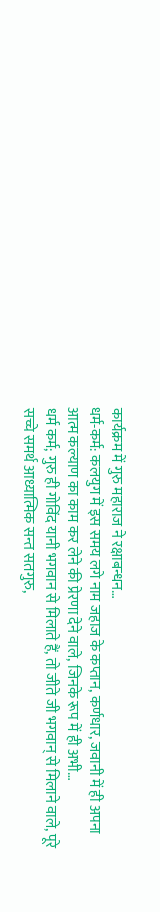कार्यक्रम में गुरु महाराज ने रक्षाबन्धन…
धर्म-कर्म: कलयुग में इस समय लगे नाम जहाज के कप्तान, कर्णधार, जवानी में ही अपना आत्म कल्याण का काम कर लेने की प्रेरणा देने वाले, जिनके रूप में ही अभी…
धर्म कर्म; गुरु ही गोविंद यानी भगवान से मिलाते हैं, तो जीते जी भगवान् से मिलाने वाले, पूरे सच्चे समर्थ आध्यात्मिक सन्त सतगुरु,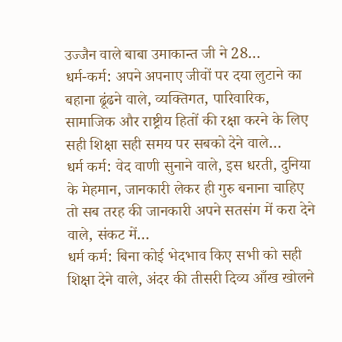उज्जैन वाले बाबा उमाकान्त जी ने 28…
धर्म-कर्म: अपने अपनाए जीवों पर दया लुटाने का बहाना ढूंढने वाले, व्यक्तिगत, पारिवारिक, सामाजिक और राष्ट्रीय हितों की रक्षा करने के लिए सही शिक्षा सही समय पर सबको देने वाले…
धर्म कर्म: वेद वाणी सुनाने वाले, इस धरती, दुनिया के मेहमान, जानकारी लेकर ही गुरु बनाना चाहिए तो सब तरह की जानकारी अपने सतसंग में करा देने वाले, संकट में…
धर्म कर्म: बिना कोई भेदभाव किए सभी को सही शिक्षा देने वाले, अंदर की तीसरी दिव्य आँख खोलने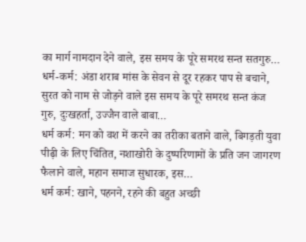का मार्ग नामदान देने वाले, इस समय के पूरे समरथ सन्त सतगुरु…
धर्म-कर्म: अंडा शराब मांस के सेवन से दूर रहकर पाप से बचाने, सुरत को नाम से जोड़ने वाले इस समय के पूरे समरथ सन्त कंज गुरु, दुःखहर्ता, उज्जैन वाले बाबा…
धर्म कर्म: मन को वश में करने का तरीका बताने वाले, बिगड़ती युवा पीढ़ी के लिए चिंतित, नशाखोरी के दुष्परिणामों के प्रति जन जागरण फैलाने वाले, महान समाज सुधारक, इस…
धर्म कर्म: खाने, पहनने, रहने की बहुत अच्छी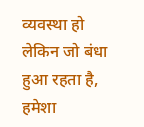व्यवस्था हो लेकिन जो बंधा हुआ रहता है, हमेशा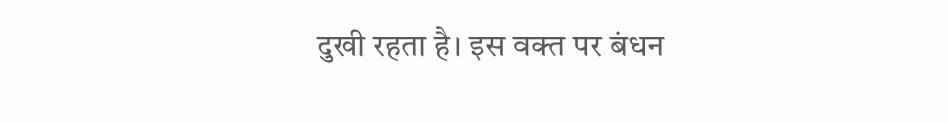दुखी रहता है। इस वक्त पर बंधन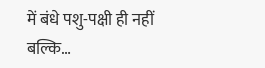में बंधे पशु-पक्षी ही नहीं बल्कि…